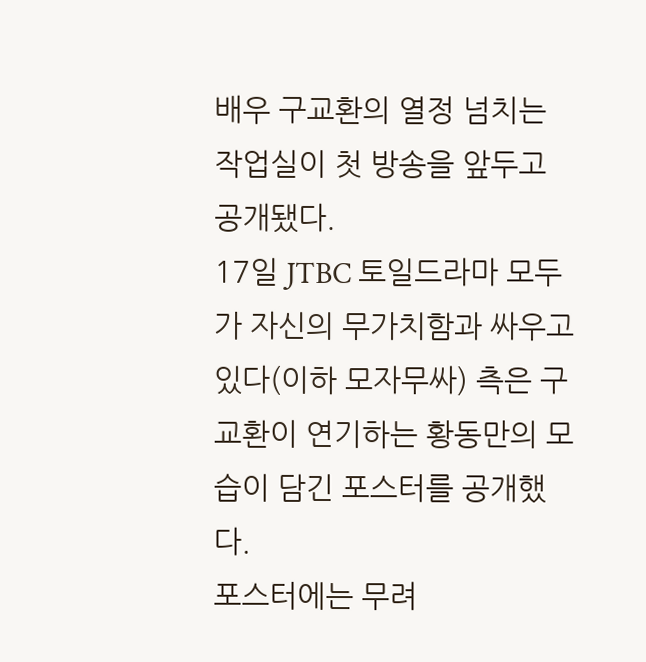배우 구교환의 열정 넘치는 작업실이 첫 방송을 앞두고 공개됐다.
17일 JTBC 토일드라마 모두가 자신의 무가치함과 싸우고 있다(이하 모자무싸) 측은 구교환이 연기하는 황동만의 모습이 담긴 포스터를 공개했다.
포스터에는 무려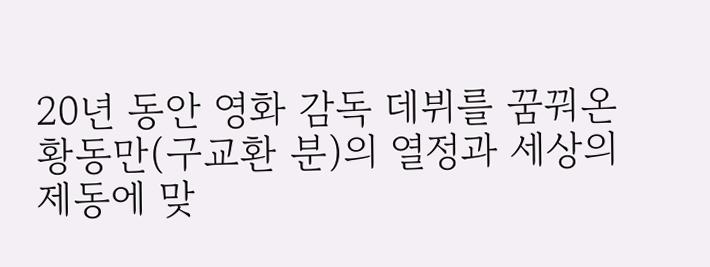20년 동안 영화 감독 데뷔를 꿈꿔온 황동만(구교환 분)의 열정과 세상의 제동에 맞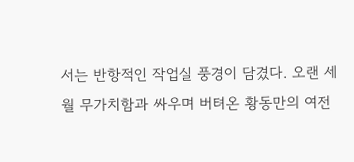서는 반항적인 작업실 풍경이 담겼다. 오랜 세월 무가치함과 싸우며 버텨온 황동만의 여전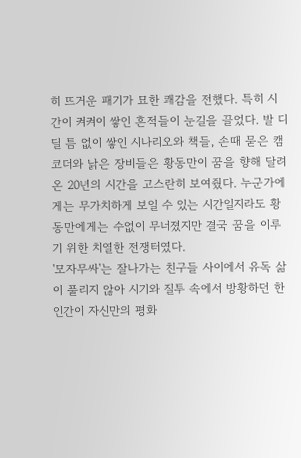히 뜨거운 패기가 묘한 쾌감을 전했다. 특히 시간이 켜켜이 쌓인 흔적들이 눈길을 끌었다. 발 디딜 틈 없이 쌓인 시나리오와 책들, 손때 묻은 캠코더와 낡은 장비들은 황동만이 꿈을 향해 달려온 20년의 시간을 고스란히 보여줬다. 누군가에게는 무가치하게 보일 수 있는 시간일지라도 황동만에게는 수없이 무너졌지만 결국 꿈을 이루기 위한 치열한 전쟁터였다.
'모자무싸'는 잘나가는 친구들 사이에서 유독 삶이 풀리지 않아 시기와 질투 속에서 방황하던 한 인간이 자신만의 평화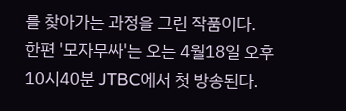를 찾아가는 과정을 그린 작품이다.
한편 '모자무싸'는 오는 4월18일 오후 10시40분 JTBC에서 첫 방송된다.